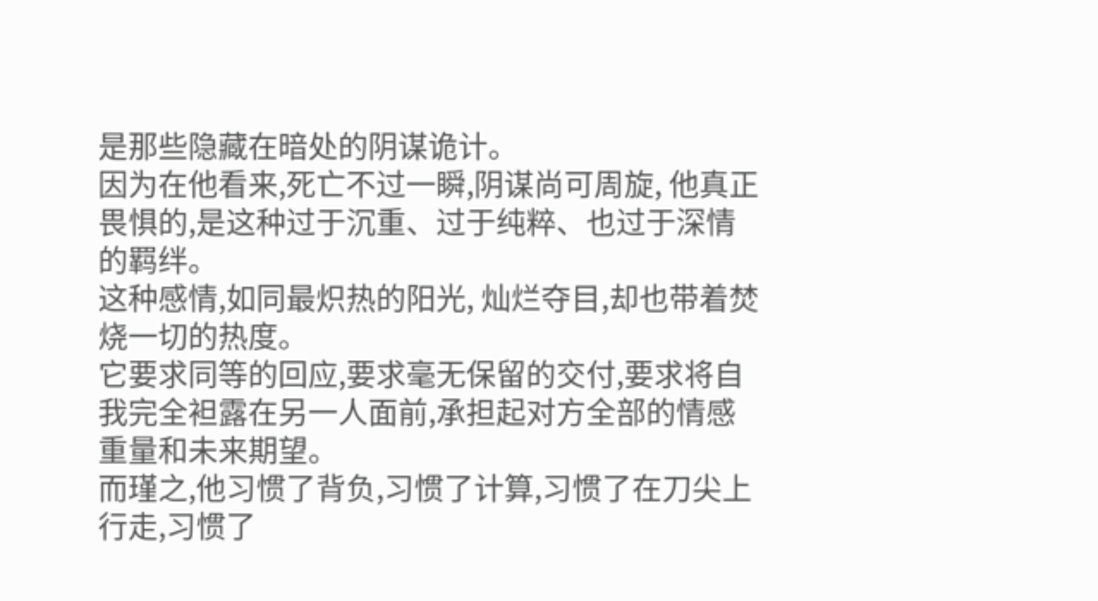是那些隐藏在暗处的阴谋诡计。
因为在他看来,死亡不过一瞬,阴谋尚可周旋, 他真正畏惧的,是这种过于沉重、过于纯粹、也过于深情的羁绊。
这种感情,如同最炽热的阳光, 灿烂夺目,却也带着焚烧一切的热度。
它要求同等的回应,要求毫无保留的交付,要求将自我完全袒露在另一人面前,承担起对方全部的情感重量和未来期望。
而瑾之,他习惯了背负,习惯了计算,习惯了在刀尖上行走,习惯了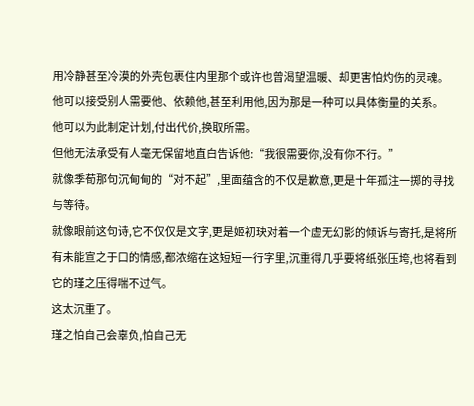用冷静甚至冷漠的外壳包裹住内里那个或许也曾渴望温暖、却更害怕灼伤的灵魂。
他可以接受别人需要他、依赖他,甚至利用他,因为那是一种可以具体衡量的关系。
他可以为此制定计划,付出代价,换取所需。
但他无法承受有人毫无保留地直白告诉他:“我很需要你,没有你不行。”
就像季荀那句沉甸甸的“对不起”,里面蕴含的不仅是歉意,更是十年孤注一掷的寻找与等待。
就像眼前这句诗,它不仅仅是文字,更是姬初玦对着一个虚无幻影的倾诉与寄托,是将所有未能宣之于口的情感,都浓缩在这短短一行字里,沉重得几乎要将纸张压垮,也将看到它的瑾之压得喘不过气。
这太沉重了。
瑾之怕自己会辜负,怕自己无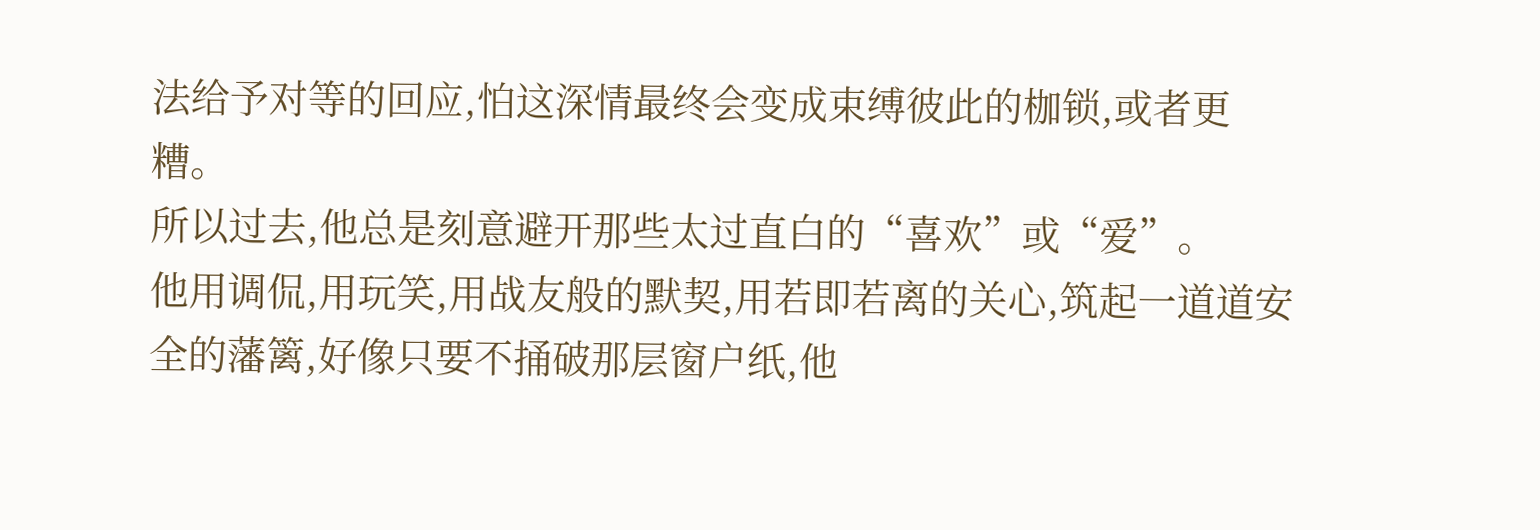法给予对等的回应,怕这深情最终会变成束缚彼此的枷锁,或者更糟。
所以过去,他总是刻意避开那些太过直白的“喜欢”或“爱”。
他用调侃,用玩笑,用战友般的默契,用若即若离的关心,筑起一道道安全的藩篱,好像只要不捅破那层窗户纸,他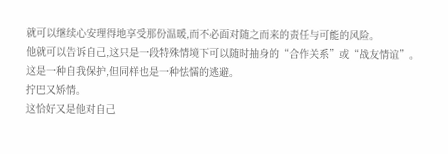就可以继续心安理得地享受那份温暖,而不必面对随之而来的责任与可能的风险。
他就可以告诉自己,这只是一段特殊情境下可以随时抽身的“合作关系”或“战友情谊”。
这是一种自我保护,但同样也是一种怯懦的逃避。
拧巴又矫情。
这恰好又是他对自己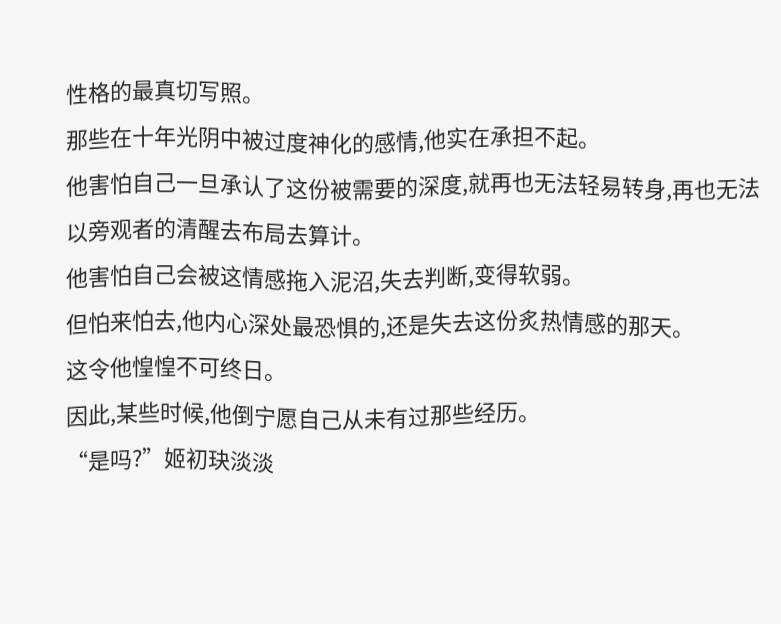性格的最真切写照。
那些在十年光阴中被过度神化的感情,他实在承担不起。
他害怕自己一旦承认了这份被需要的深度,就再也无法轻易转身,再也无法以旁观者的清醒去布局去算计。
他害怕自己会被这情感拖入泥沼,失去判断,变得软弱。
但怕来怕去,他内心深处最恐惧的,还是失去这份炙热情感的那天。
这令他惶惶不可终日。
因此,某些时候,他倒宁愿自己从未有过那些经历。
“是吗?”姬初玦淡淡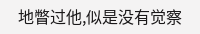地瞥过他,似是没有觉察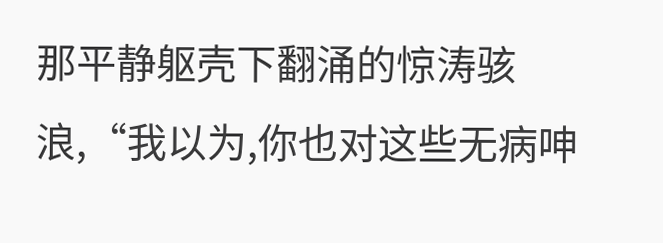那平静躯壳下翻涌的惊涛骇浪,“我以为,你也对这些无病呻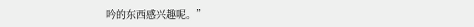吟的东西感兴趣呢。”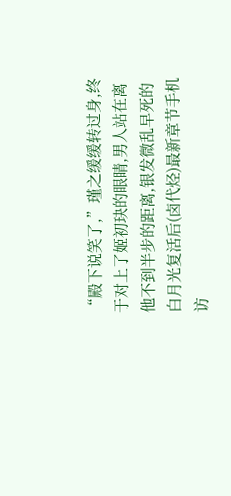“殿下说笑了,”瑾之缓缓转过身,终于对上了姬初玦的眼睛,男人站在离他不到半步的距离,银发微乱早死的白月光复活后(卤代烃)最新章节手机访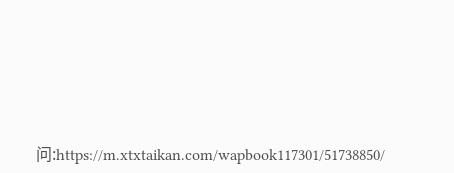问:https://m.xtxtaikan.com/wapbook117301/51738850/